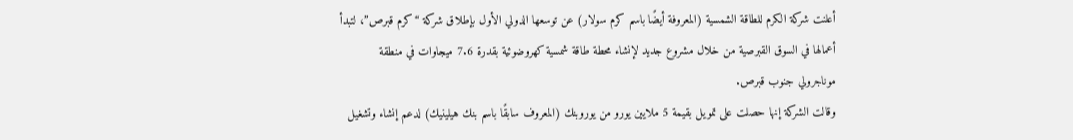أعلنت شركة الكرم للطاقة الشمسية (المعروفة أيضًا باسم كرم سولار) عن توسعها الدولي الأول بإطلاق شركة “كرم قبرص”، لتبدأ أعمالها في السوق القبرصية من خلال مشروع جديد لإنشاء محطة طاقة شمسية كهروضوئية بقدرة 7.6 ميجاوات في منطقة موناجرولي جنوب قبرص.
وقالت الشركة إنها حصلت على تمويل بقيمة 5 ملايين يورو من يوروبنك (المعروف سابقًا باسم بنك هيلينيك) لدعم إنشاء وتشغيل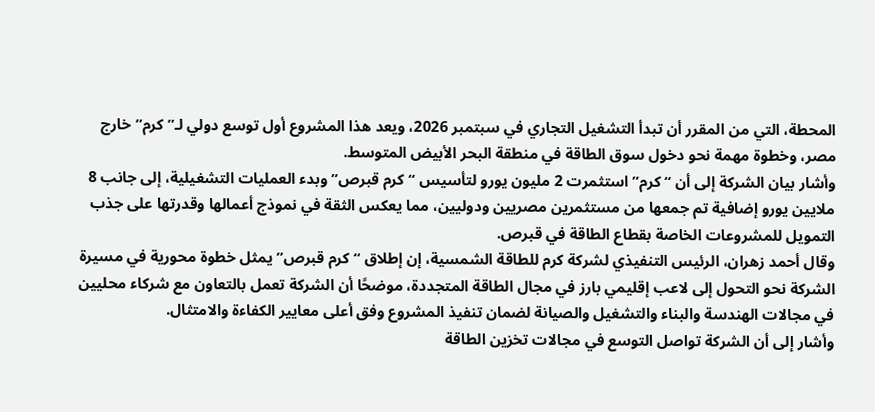المحطة، التي من المقرر أن تبدأ التشغيل التجاري في سبتمبر 2026، ويعد هذا المشروع أول توسع دولي لـ”كرم” خارج مصر، وخطوة مهمة نحو دخول سوق الطاقة في منطقة البحر الأبيض المتوسط.
وأشار بيان الشركة إلى أن “كرم” استثمرت 2 مليون يورو لتأسيس “كرم قبرص” وبدء العمليات التشغيلية، إلى جانب 8 ملايين يورو إضافية تم جمعها من مستثمرين مصريين ودوليين، مما يعكس الثقة في نموذج أعمالها وقدرتها على جذب التمويل للمشروعات الخاصة بقطاع الطاقة في قبرص.
وقال أحمد زهران، الرئيس التنفيذي لشركة كرم للطاقة الشمسية، إن إطلاق “كرم قبرص” يمثل خطوة محورية في مسيرة الشركة نحو التحول إلى لاعب إقليمي بارز في مجال الطاقة المتجددة، موضحًا أن الشركة تعمل بالتعاون مع شركاء محليين في مجالات الهندسة والبناء والتشغيل والصيانة لضمان تنفيذ المشروع وفق أعلى معايير الكفاءة والامتثال.
وأشار إلى أن الشركة تواصل التوسع في مجالات تخزين الطاقة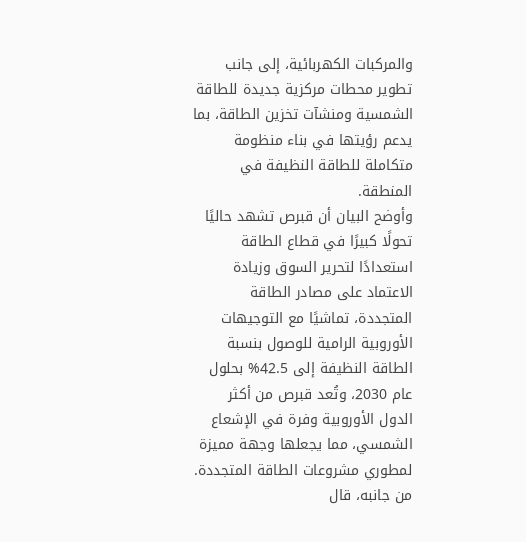والمركبات الكهربائية، إلى جانب تطوير محطات مركزية جديدة للطاقة الشمسية ومنشآت تخزين الطاقة، بما يدعم رؤيتها في بناء منظومة متكاملة للطاقة النظيفة في المنطقة.
وأوضح البيان أن قبرص تشهد حاليًا تحولًا كبيرًا في قطاع الطاقة استعدادًا لتحرير السوق وزيادة الاعتماد على مصادر الطاقة المتجددة، تماشيًا مع التوجيهات الأوروبية الرامية للوصول بنسبة الطاقة النظيفة إلى 42.5% بحلول عام 2030، وتُعد قبرص من أكثر الدول الأوروبية وفرة في الإشعاع الشمسي، مما يجعلها وجهة مميزة لمطوري مشروعات الطاقة المتجددة.
من جانبه، قال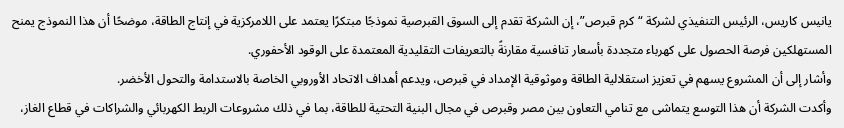يانيس كاريس، الرئيس التنفيذي لشركة “كرم قبرص”، إن الشركة تقدم إلى السوق القبرصية نموذجًا مبتكرًا يعتمد على اللامركزية في إنتاج الطاقة، موضحًا أن هذا النموذج يمنح المستهلكين فرصة الحصول على كهرباء متجددة بأسعار تنافسية مقارنةً بالتعريفات التقليدية المعتمدة على الوقود الأحفوري.
وأشار إلى أن المشروع يسهم في تعزيز استقلالية الطاقة وموثوقية الإمداد في قبرص، ويدعم أهداف الاتحاد الأوروبي الخاصة بالاستدامة والتحول الأخضر.
وأكدت الشركة أن هذا التوسع يتماشى مع تنامي التعاون بين مصر وقبرص في مجال البنية التحتية للطاقة، بما في ذلك مشروعات الربط الكهربائي والشراكات في قطاع الغاز،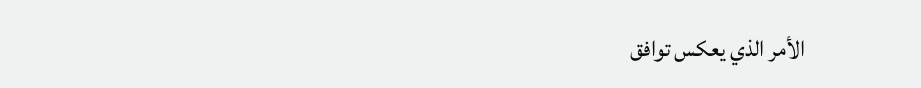الأمر الذي يعكس توافق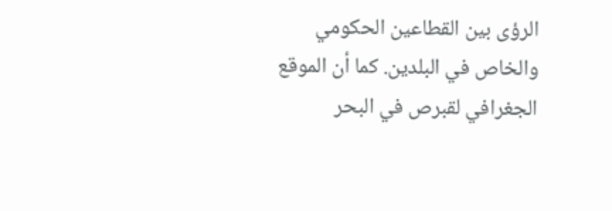الرؤى بين القطاعين الحكومي والخاص في البلدين. كما أن الموقع الجغرافي لقبرص في البحر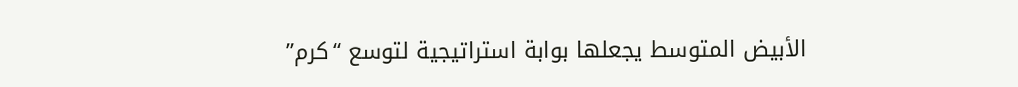الأبيض المتوسط يجعلها بوابة استراتيجية لتوسع “كرم”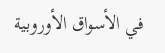في الأسواق الأوروبية